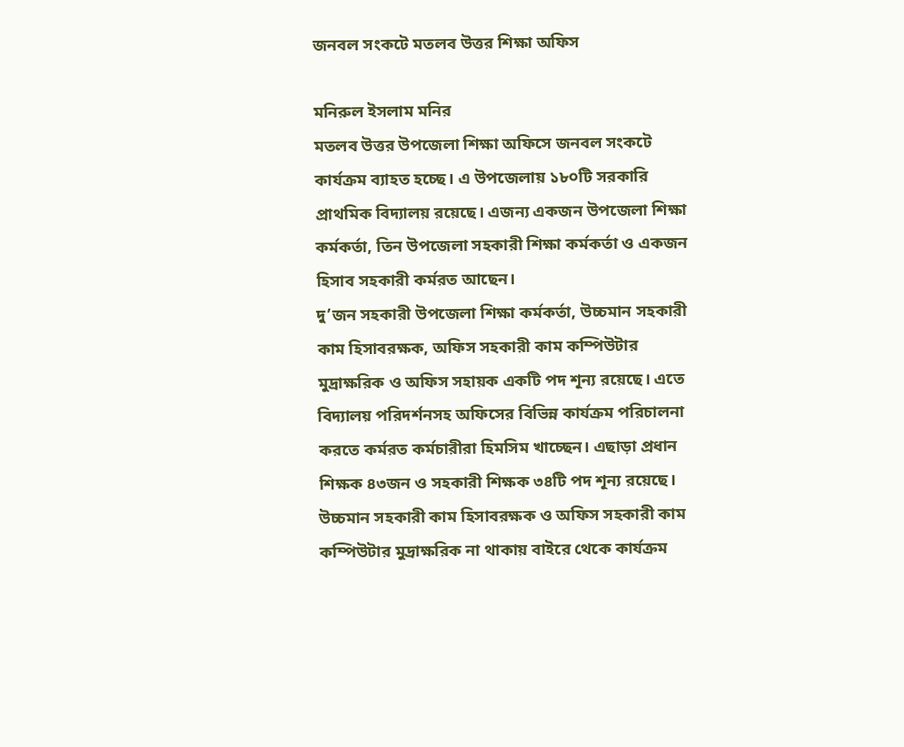জনবল সংকটে মতলব উত্তর শিক্ষা অফিস

মনিরুল ইসলাম মনির
মতলব উত্তর উপজেলা শিক্ষা অফিসে জনবল সংকটে কার্যক্রম ব্যাহত হচ্ছে। এ উপজেলায় ১৮০টি সরকারি প্রাথমিক বিদ্যালয় রয়েছে। এজন্য একজন উপজেলা শিক্ষা কর্মকর্তা, তিন উপজেলা সহকারী শিক্ষা কর্মকর্তা ও একজন হিসাব সহকারী কর্মরত আছেন।
দু’জন সহকারী উপজেলা শিক্ষা কর্মকর্তা, উচ্চমান সহকারী কাম হিসাবরক্ষক, অফিস সহকারী কাম কম্পিউটার মুদ্রাক্ষরিক ও অফিস সহায়ক একটি পদ শূন্য রয়েছে। এতে বিদ্যালয় পরিদর্শনসহ অফিসের বিভিন্ন কার্যক্রম পরিচালনা করতে কর্মরত কর্মচারীরা হিমসিম খাচ্ছেন। এছাড়া প্রধান শিক্ষক ৪৩জন ও সহকারী শিক্ষক ৩৪টি পদ শূন্য রয়েছে।
উচ্চমান সহকারী কাম হিসাবরক্ষক ও অফিস সহকারী কাম কম্পিউটার মুদ্রাক্ষরিক না থাকায় বাইরে থেকে কার্যক্রম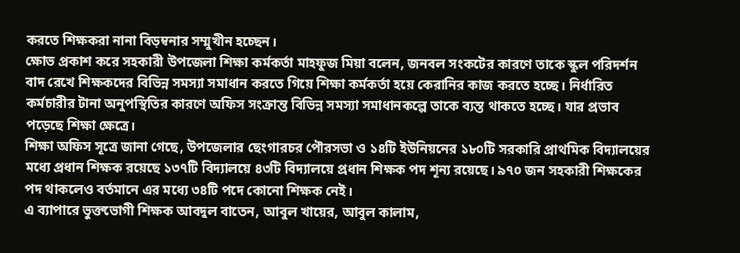করতে শিক্ষকরা নানা বিড়ম্বনার সম্মুখীন হচ্ছেন।
ক্ষোভ প্রকাশ করে সহকারী উপজেলা শিক্ষা কর্মকর্তা মাহফুজ মিয়া বলেন, জনবল সংকটের কারণে তাকে স্কুল পরিদর্শন বাদ রেখে শিক্ষকদের বিভিন্ন সমস্যা সমাধান করতে গিয়ে শিক্ষা কর্মকর্তা হয়ে কেরানির কাজ করতে হচ্ছে। নির্ধারিত কর্মচারীর টানা অনুপস্থিতির কারণে অফিস সংক্রান্ত বিভিন্ন সমস্যা সমাধানকল্পে তাকে ব্যস্ত থাকতে হচ্ছে। যার প্রভাব পড়েছে শিক্ষা ক্ষেত্রে।
শিক্ষা অফিস সূত্রে জানা গেছে, উপজেলার ছেংগারচর পৌরসভা ও ১৪টি ইউনিয়নের ১৮০টি সরকারি প্রাথমিক বিদ্যালয়ের মধ্যে প্রধান শিক্ষক রয়েছে ১৩৭টি বিদ্যালয়ে ৪৩টি বিদ্যালয়ে প্রধান শিক্ষক পদ শূন্য রয়েছে। ৯৭০ জন সহকারী শিক্ষকের পদ থাকলেও বর্তমানে এর মধ্যে ৩৪টি পদে কোনো শিক্ষক নেই।
এ ব্যাপারে ভুক্তভোগী শিক্ষক আবদুল বাতেন, আবুল খায়ের, আবুল কালাম,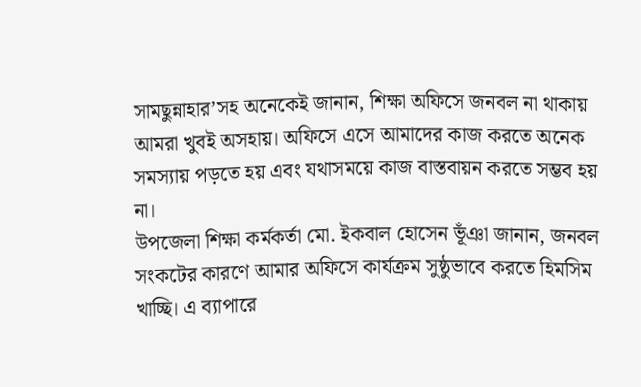সামছুন্নাহার’সহ অনেকেই জানান, শিক্ষা অফিসে জনবল না থাকায় আমরা খুবই অসহায়। অফিসে এসে আমাদের কাজ করতে অনেক সমস্যায় পড়তে হয় এবং যথাসময়ে কাজ বাস্তবায়ন করতে সম্ভব হয় না।
উপজেলা শিক্ষা কর্মকর্তা মো. ইকবাল হোসেন ভূঁঞা জানান, জনবল সংকটের কারণে আমার অফিসে কার্যক্রম সুষ্ঠুভাবে করতে হিমসিম খাচ্ছি। এ ব্যাপারে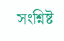সংশ্নিষ্ট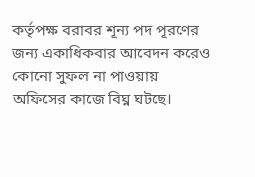কর্তৃপক্ষ বরাবর শূন্য পদ পূরণের জন্য একাধিকবার আবেদন করেও কোনো সুফল না পাওয়ায় অফিসের কাজে বিঘ্ন ঘটছে।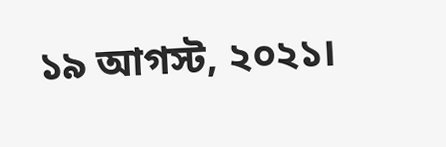১৯ আগস্ট, ২০২১।